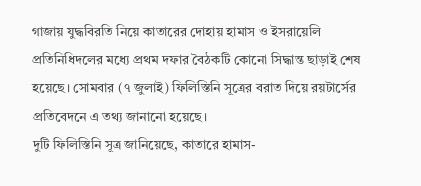গাজায় যুদ্ধবিরতি নিয়ে কাতারের দোহায় হামাস ও ইসরায়েলি প্রতিনিধিদলের মধ্যে প্রথম দফার বৈঠকটি কোনো সিদ্ধান্ত ছাড়াই শেষ হয়েছে। সোমবার (৭ জুলাই) ফিলিস্তিনি সূত্রের বরাত দিয়ে রয়টার্সের প্রতিবেদনে এ তথ্য জানানো হয়েছে।
দুটি ফিলিস্তিনি সূত্র জানিয়েছে, কাতারে হামাস-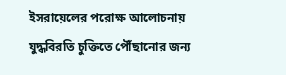ইসরায়েলের পরোক্ষ আলোচনায় যুদ্ধবিরতি চুক্তিতে পৌঁছানোর জন্য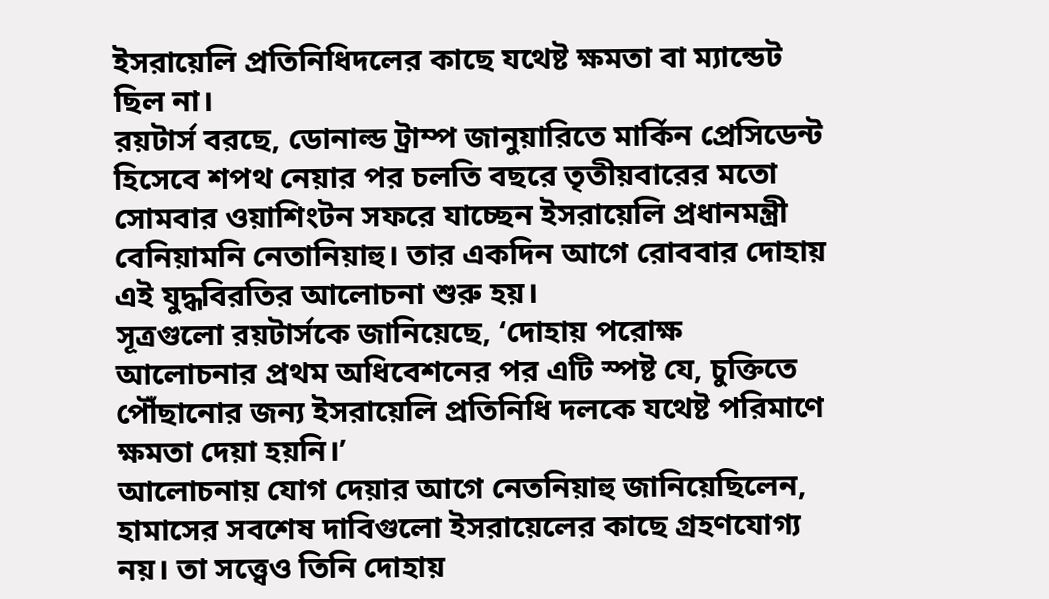ইসরায়েলি প্রতিনিধিদলের কাছে যথেষ্ট ক্ষমতা বা ম্যান্ডেট ছিল না।
রয়টার্স বরছে, ডোনাল্ড ট্রাম্প জানুয়ারিতে মার্কিন প্রেসিডেন্ট হিসেবে শপথ নেয়ার পর চলতি বছরে তৃতীয়বারের মতো সোমবার ওয়াশিংটন সফরে যাচ্ছেন ইসরায়েলি প্রধানমন্ত্রী বেনিয়ামনি নেতানিয়াহু। তার একদিন আগে রোববার দোহায় এই যুদ্ধবিরতির আলোচনা শুরু হয়।
সূত্রগুলো রয়টার্সকে জানিয়েছে, ‘দোহায় পরোক্ষ আলোচনার প্রথম অধিবেশনের পর এটি স্পষ্ট যে, চুক্তিতে পৌঁছানোর জন্য ইসরায়েলি প্রতিনিধি দলকে যথেষ্ট পরিমাণে ক্ষমতা দেয়া হয়নি।’
আলোচনায় যোগ দেয়ার আগে নেতনিয়াহু জানিয়েছিলেন, হামাসের সবশেষ দাবিগুলো ইসরায়েলের কাছে গ্রহণযোগ্য নয়। তা সত্ত্বেও তিনি দোহায়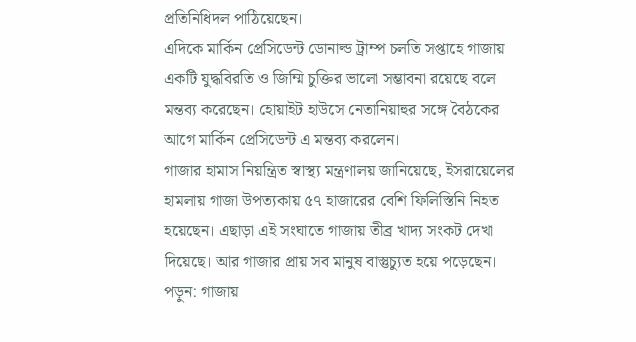প্রতিনিধিদল পাঠিয়েছেন।
এদিকে মার্কিন প্রেসিডেন্ট ডোনাল্ড ট্রাম্প চলতি সপ্তাহে গাজায় একটি যুদ্ধবিরতি ও জিম্মি চুক্তির ভালো সম্ভাবনা রয়েছে বলে মন্তব্য করেছেন। হোয়াইট হাউসে নেতানিয়াহুর সঙ্গে বৈঠকের আগে মার্কিন প্রেসিডেন্ট এ মন্তব্য করলেন।
গাজার হামাস নিয়ন্ত্রিত স্বাস্থ্য মন্ত্রণালয় জানিয়েছে, ইসরায়েলের হামলায় গাজা উপত্যকায় ৫৭ হাজারের বেশি ফিলিস্তিনি নিহত হয়েছেন। এছাড়া এই সংঘাতে গাজায় তীব্র খাদ্য সংকট দেখা দিয়েছে। আর গাজার প্রায় সব মানুষ বাস্তুচ্যুত হয়ে পড়েছেন।
পড়ুন: গাজায়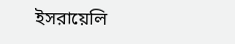ইসরায়েলি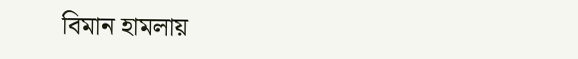বিমান হামলায়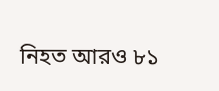নিহত আরও ৮১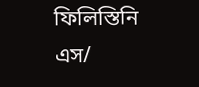ফিলিস্তিনি
এস/